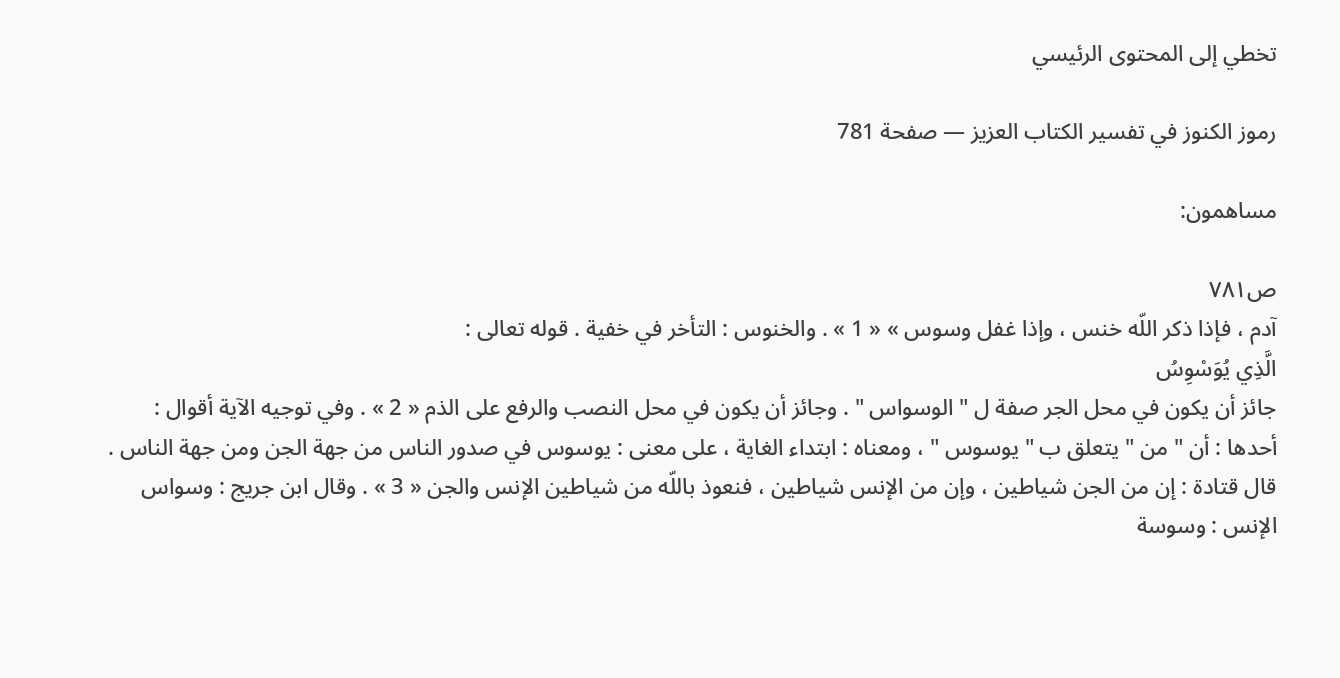تخطي إلى المحتوى الرئيسي

رموز الكنوز في تفسير الكتاب العزيز — صفحة 781

مساهمون:

ص٧٨١
آدم ، فإذا ذكر اللّه خنس ، وإذا غفل وسوس » « 1 » . والخنوس : التأخر في خفية . قوله تعالى :
الَّذِي يُوَسْوِسُ
جائز أن يكون في محل الجر صفة ل " الوسواس " . وجائز أن يكون في محل النصب والرفع على الذم « 2 » . وفي توجيه الآية أقوال : أحدها : أن " من " يتعلق ب " يوسوس " ، ومعناه : ابتداء الغاية ، على معنى : يوسوس في صدور الناس من جهة الجن ومن جهة الناس . قال قتادة : إن من الجن شياطين ، وإن من الإنس شياطين ، فنعوذ باللّه من شياطين الإنس والجن « 3 » . وقال ابن جريج : وسواس الإنس : وسوسة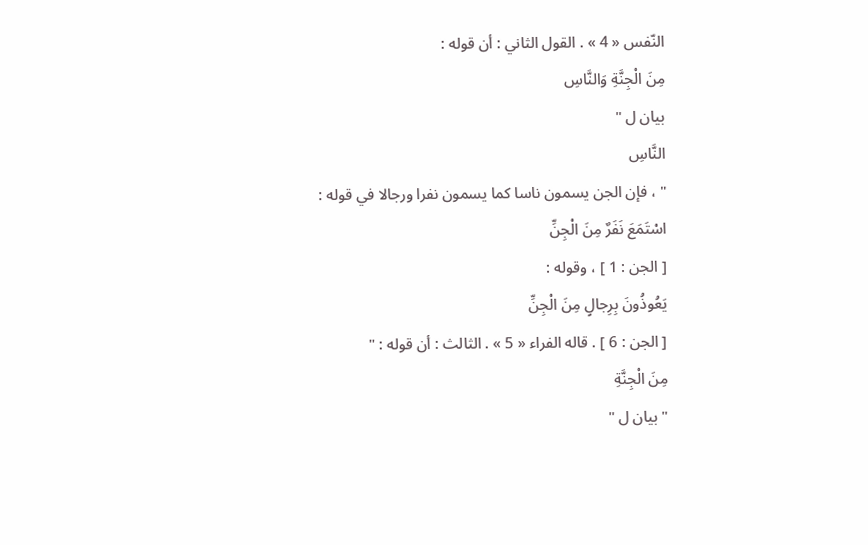النّفس « 4 » . القول الثاني : أن قوله :
مِنَ الْجِنَّةِ وَالنَّاسِ
بيان ل "
النَّاسِ
" ، فإن الجن يسمون ناسا كما يسمون نفرا ورجالا في قوله :
اسْتَمَعَ نَفَرٌ مِنَ الْجِنِّ
[ الجن : 1 ] ، وقوله :
يَعُوذُونَ بِرِجالٍ مِنَ الْجِنِّ
[ الجن : 6 ] . قاله الفراء « 5 » . الثالث : أن قوله : "
مِنَ الْجِنَّةِ
" بيان ل "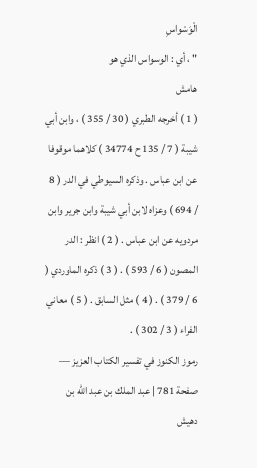الْوَسْواسِ
" ، أي : الوسواس الذي هو
هامش
( 1 ) أخرجه الطبري ( 30 / 355 ) ، وابن أبي شيبة ( 7 / 135 ح 34774 ) كلاهما موقوفا عن ابن عباس . وذكره السيوطي في الدر ( 8 / 694 ) وعزاه لابن أبي شيبة وابن جرير وابن مردويه عن ابن عباس . ( 2 ) انظر : الدر المصون ( 6 / 593 ) . ( 3 ) ذكره الماوردي ( 6 / 379 ) . ( 4 ) مثل السابق . ( 5 ) معاني الفراء ( 3 / 302 ) .
رموز الكنوز في تفسير الكتاب العزيز — صفحة 781 | عبد الملك بن عبد الله بن دهيش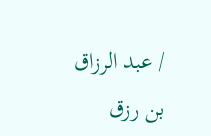/ عبد الرزاق بن رزق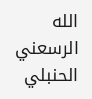الله الرسعني الحنبلي